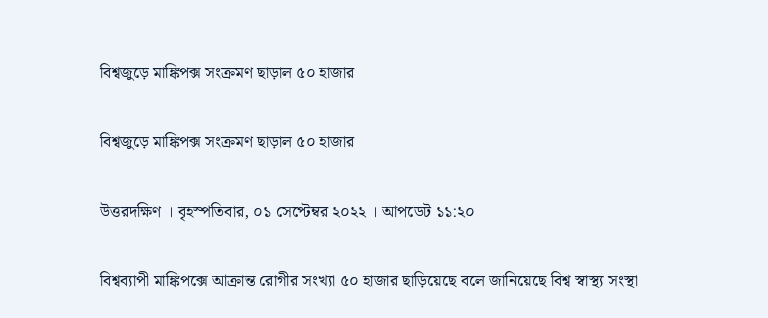বিশ্বজুড়ে মাঙ্কিপক্স সংক্রমণ ছাড়াল ৫০ হাজার

বিশ্বজুড়ে মাঙ্কিপক্স সংক্রমণ ছাড়াল ৫০ হাজার

উত্তরদক্ষিণ । বৃহস্পতিবার, ০১ সেপ্টেম্বর ২০২২ । আপডেট ১১:২০

বিশ্বব্যাপী মাঙ্কিপক্সে আক্রান্ত রোগীর সংখ্যা ৫০ হাজার ছাড়িয়েছে বলে জানিয়েছে বিশ্ব স্বাস্থ্য সংস্থা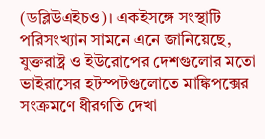(ডব্লিউএইচও)। একইসঙ্গে সংস্থাটি পরিসংখ্যান সামনে এনে জানিয়েছে, যুক্তরাষ্ট্র ও ইউরোপের দেশগুলোর মতো ভাইরাসের হটস্পটগুলোতে মাঙ্কিপক্সের সংক্রমণে ধীরগতি দেখা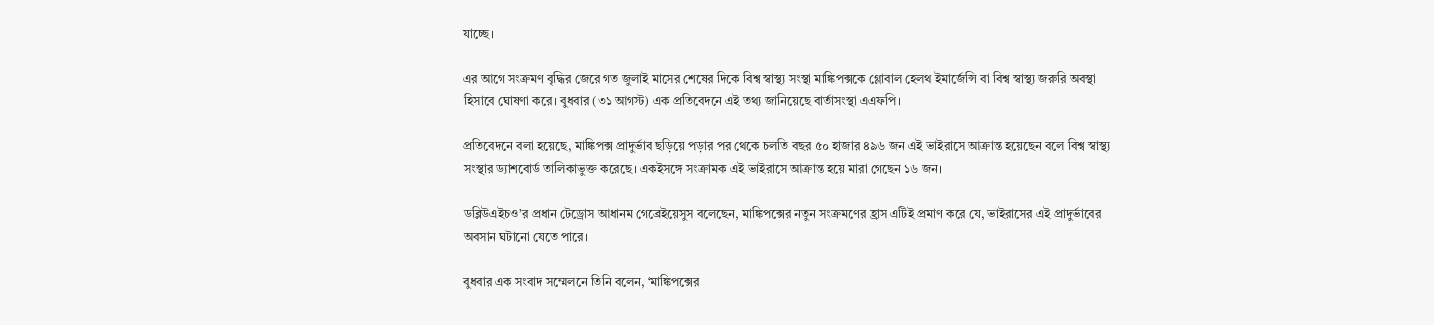যাচ্ছে।

এর আগে সংক্রমণ বৃদ্ধির জেরে গত জুলাই মাসের শেষের দিকে বিশ্ব স্বাস্থ্য সংস্থা মাঙ্কিপক্সকে গ্লোবাল হেলথ ইমার্জেন্সি বা বিশ্ব স্বাস্থ্য জরুরি অবস্থা হিসাবে ঘোষণা করে। বুধবার (৩১ আগস্ট) এক প্রতিবেদনে এই তথ্য জানিয়েছে বার্তাসংস্থা এএফপি।

প্রতিবেদনে বলা হয়েছে, মাঙ্কিপক্স প্রাদুর্ভাব ছড়িয়ে পড়ার পর থেকে চলতি বছর ৫০ হাজার ৪৯৬ জন এই ভাইরাসে আক্রান্ত হয়েছেন বলে বিশ্ব স্বাস্থ্য সংস্থার ড্যাশবোর্ড তালিকাভুক্ত করেছে। একইসঙ্গে সংক্রামক এই ভাইরাসে আক্রান্ত হয়ে মারা গেছেন ১৬ জন।

ডব্লিউএইচও’র প্রধান টেড্রোস আধানম গেব্রেইয়েসুস বলেছেন, মাঙ্কিপক্সের নতুন সংক্রমণের হ্রাস এটিই প্রমাণ করে যে, ভাইরাসের এই প্রাদুর্ভাবের অবসান ঘটানো যেতে পারে।

বুধবার এক সংবাদ সম্মেলনে তিনি বলেন, ‘মাঙ্কিপক্সের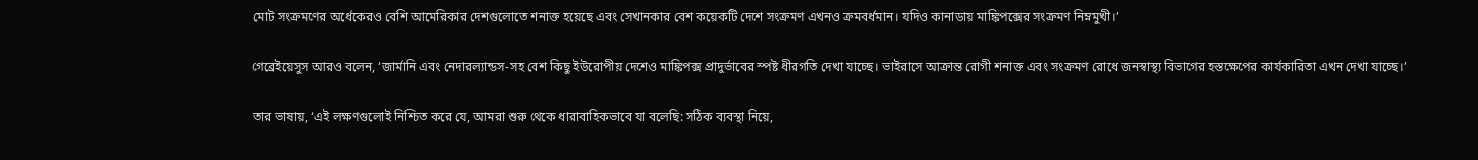মোট সংক্রমণের অর্ধেকেরও বেশি আমেরিকার দেশগুলোতে শনাক্ত হয়েছে এবং সেখানকার বেশ কয়েকটি দেশে সংক্রমণ এখনও ক্রমবর্ধমান। যদিও কানাডায় মাঙ্কিপক্সের সংক্রমণ নিম্নমুখী।’

গেব্রেইয়েসুস আরও বলেন, ‘জার্মানি এবং নেদারল্যান্ডস-সহ বেশ কিছু ইউরোপীয় দেশেও মাঙ্কিপক্স প্রাদুর্ভাবের স্পষ্ট ধীরগতি দেখা যাচ্ছে। ভাইরাসে আক্রান্ত রোগী শনাক্ত এবং সংক্রমণ রোধে জনস্বাস্থ্য বিভাগের হস্তক্ষেপের কার্যকারিতা এখন দেখা যাচ্ছে।’

তার ভাষায়, ‘এই লক্ষণগুলোই নিশ্চিত করে যে, আমরা শুরু থেকে ধারাবাহিকভাবে যা বলেছি: সঠিক ব্যবস্থা নিয়ে,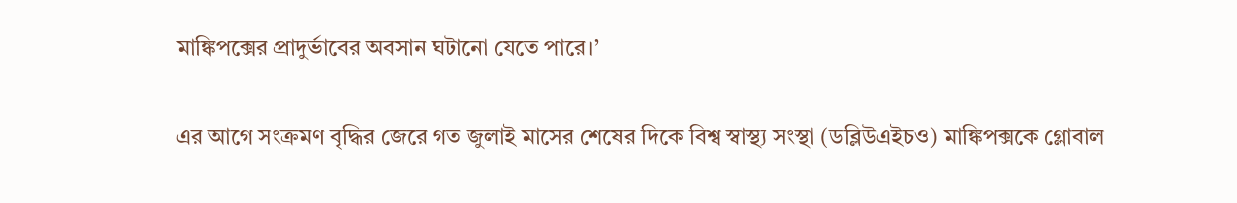মাঙ্কিপক্সের প্রাদুর্ভাবের অবসান ঘটানো যেতে পারে।’

এর আগে সংক্রমণ বৃদ্ধির জেরে গত জুলাই মাসের শেষের দিকে বিশ্ব স্বাস্থ্য সংস্থা (ডব্লিউএইচও) মাঙ্কিপক্সকে গ্লোবাল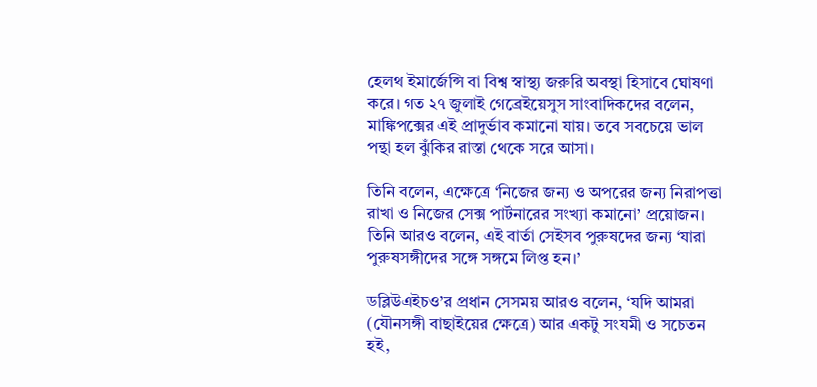হেলথ ইমার্জেন্সি বা বিশ্ব স্বাস্থ্য জরুরি অবস্থা হিসাবে ঘোষণা করে। গত ২৭ জুলাই গেব্রেইয়েসুস সাংবাদিকদের বলেন, মাঙ্কিপক্সের এই প্রাদুর্ভাব কমানো যায়। তবে সবচেয়ে ভাল পন্থা হল ঝুঁকির রাস্তা থেকে সরে আসা।

তিনি বলেন, এক্ষেত্রে ‘নিজের জন্য ও অপরের জন্য নিরাপত্তা রাখা ও নিজের সেক্স পার্টনারের সংখ্যা কমানো’ প্রয়োজন। তিনি আরও বলেন, এই বার্তা সেইসব পুরুষদের জন্য ‘যারা পুরুষসঙ্গীদের সঙ্গে সঙ্গমে লিপ্ত হন।’

ডব্লিউএইচও’র প্রধান সেসময় আরও বলেন, ‘যদি আমরা (যৌনসঙ্গী বাছাইয়ের ক্ষেত্রে) আর একটু সংযমী ও সচেতন হই,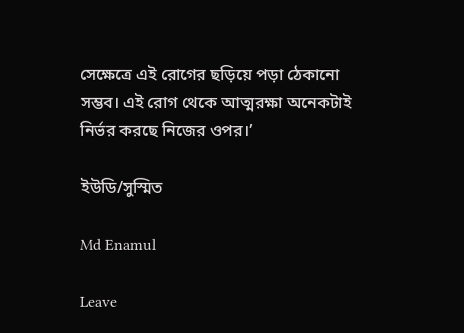সেক্ষেত্রে এই রোগের ছড়িয়ে পড়া ঠেকানো সম্ভব। এই রোগ থেকে আত্মরক্ষা অনেকটাই নির্ভর করছে নিজের ওপর।’

ইউডি/সুস্মিত

Md Enamul

Leave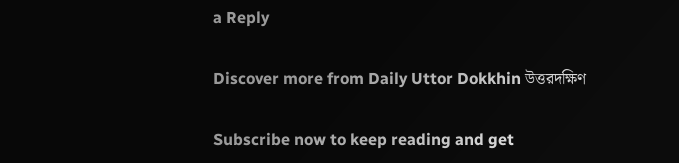a Reply

Discover more from Daily Uttor Dokkhin উত্তরদক্ষিণ

Subscribe now to keep reading and get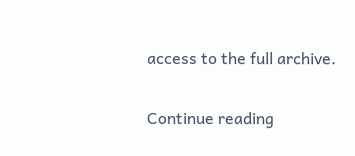access to the full archive.

Continue reading